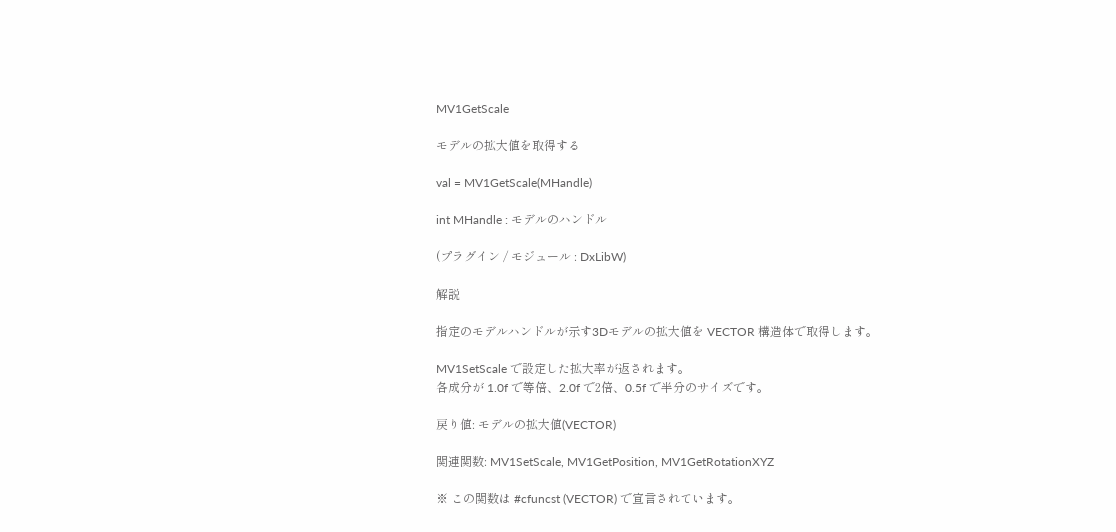MV1GetScale

モデルの拡大値を取得する

val = MV1GetScale(MHandle)

int MHandle : モデルのハンドル

(プラグイン / モジュール : DxLibW)

解説

指定のモデルハンドルが示す3Dモデルの拡大値を VECTOR 構造体で取得します。

MV1SetScale で設定した拡大率が返されます。
各成分が 1.0f で等倍、2.0f で2倍、0.5f で半分のサイズです。

戻り値: モデルの拡大値(VECTOR)

関連関数: MV1SetScale, MV1GetPosition, MV1GetRotationXYZ

※ この関数は #cfuncst (VECTOR) で宣言されています。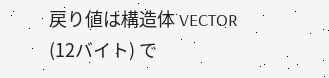戻り値は構造体 VECTOR (12バイト) で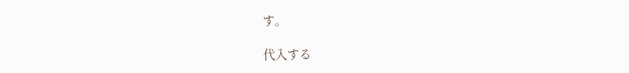す。

代入する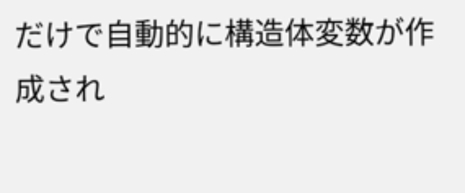だけで自動的に構造体変数が作成され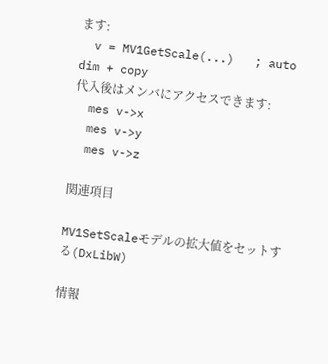ます:
  v = MV1GetScale(...)   ; auto dim + copy
代入後はメンバにアクセスできます:
  mes v->x
  mes v->y
  mes v->z

関連項目

MV1SetScaleモデルの拡大値をセットする(DxLibW)

情報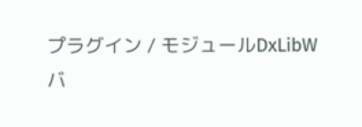プラグイン / モジュールDxLibW
バ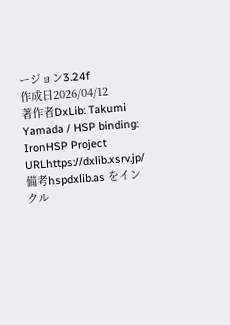ージョン3.24f
作成日2026/04/12
著作者DxLib: Takumi Yamada / HSP binding: IronHSP Project
URLhttps://dxlib.xsrv.jp/
備考hspdxlib.as をインクル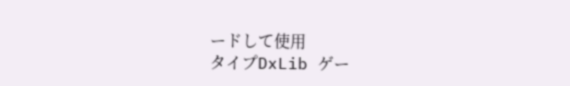ードして使用
タイプDxLib ゲー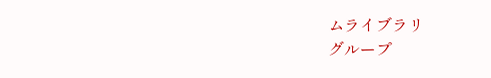ムライブラリ
グループ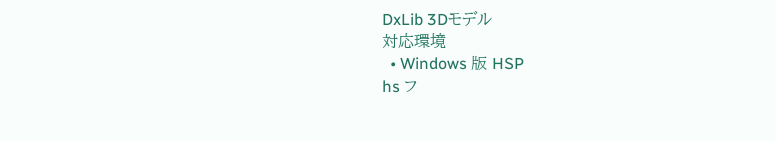DxLib 3Dモデル
対応環境
  • Windows 版 HSP
hs フ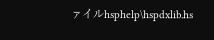ァイルhsphelp\hspdxlib.hs